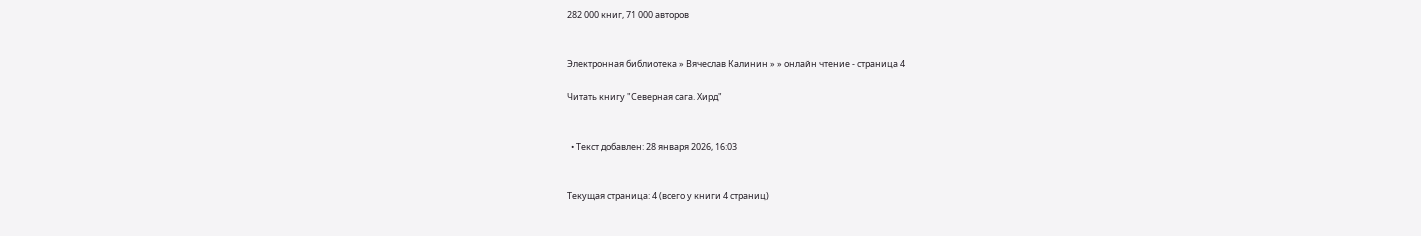282 000 книг, 71 000 авторов


Электронная библиотека » Вячеслав Калинин » » онлайн чтение - страница 4

Читать книгу "Северная сага. Хирд"


  • Текст добавлен: 28 января 2026, 16:03


Текущая страница: 4 (всего у книги 4 страниц)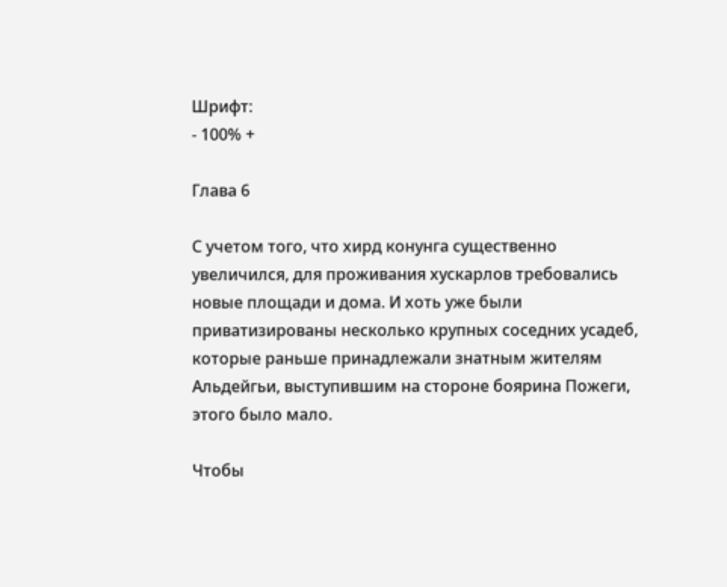Шрифт:
- 100% +

Глава 6

С учетом того, что хирд конунга существенно увеличился, для проживания хускарлов требовались новые площади и дома. И хоть уже были приватизированы несколько крупных соседних усадеб, которые раньше принадлежали знатным жителям Альдейгьи, выступившим на стороне боярина Пожеги, этого было мало.

Чтобы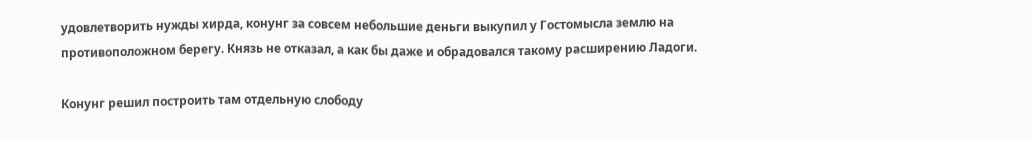удовлетворить нужды хирда, конунг за совсем небольшие деньги выкупил у Гостомысла землю на противоположном берегу. Князь не отказал, а как бы даже и обрадовался такому расширению Ладоги.

Конунг решил построить там отдельную слободу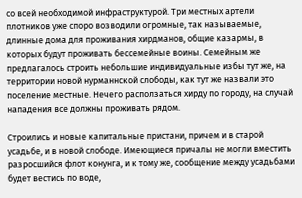со всей необходимой инфраструктурой. Три местных артели плотников уже споро возводили огромные, так называемые, длинные дома для проживания хирдманов, общие казармы, в которых будут проживать бессемейные воины. Семейным же предлагалось строить небольшие индивидуальные избы тут же, на территории новой нурманнской слободы, как тут же назвали это поселение местные. Нечего расползаться хирду по городу, на случай нападения все должны проживать рядом.

Строились и новые капитальные пристани, причем и в старой усадьбе, и в новой слободе. Имеющиеся причалы не могли вместить разросшийся флот конунга, и к тому же, сообщение между усадьбами будет вестись по воде,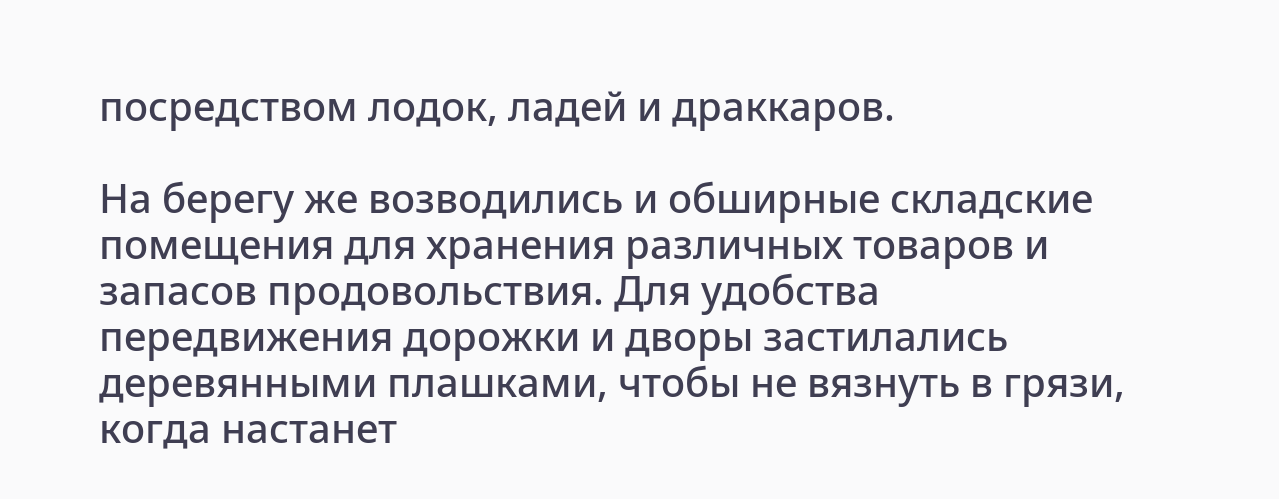посредством лодок, ладей и драккаров.

На берегу же возводились и обширные складские помещения для хранения различных товаров и запасов продовольствия. Для удобства передвижения дорожки и дворы застилались деревянными плашками, чтобы не вязнуть в грязи, когда настанет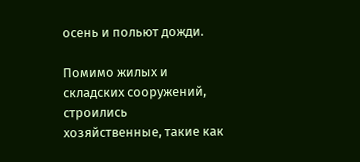осень и польют дожди.

Помимо жилых и складских сооружений, строились хозяйственные, такие как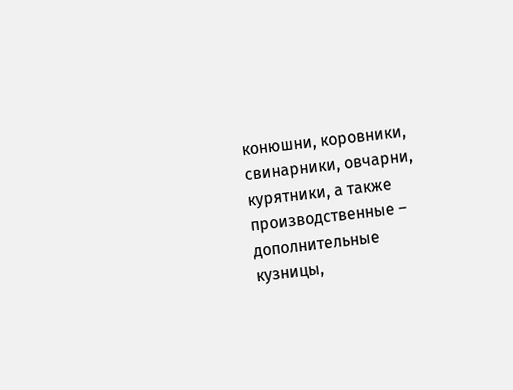конюшни, коровники, свинарники, овчарни, курятники, а также производственные – дополнительные кузницы,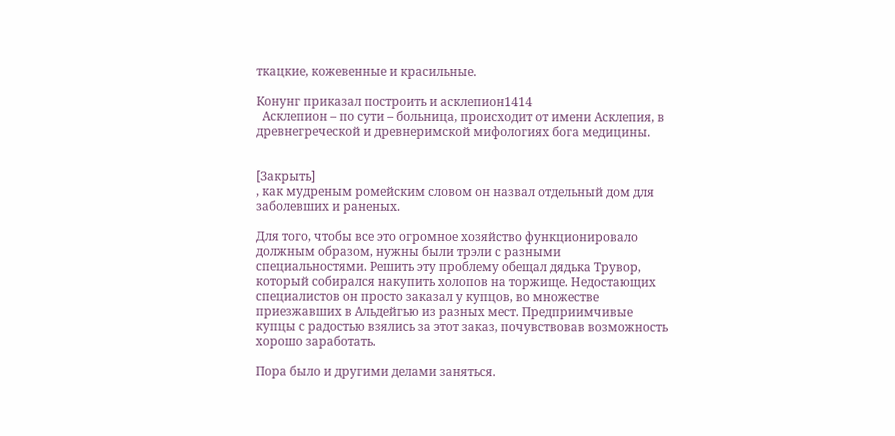ткацкие, кожевенные и красильные.

Конунг приказал построить и асклепион1414
  Асклепион – по сути – больница, происходит от имени Асклепия, в древнегреческой и древнеримской мифологиях бога медицины.


[Закрыть]
, как мудреным ромейским словом он назвал отдельный дом для заболевших и раненых.

Для того, чтобы все это огромное хозяйство функционировало должным образом, нужны были трэли с разными специальностями. Решить эту проблему обещал дядька Трувор, который собирался накупить холопов на торжище. Недостающих специалистов он просто заказал у купцов, во множестве приезжавших в Альдейгью из разных мест. Предприимчивые купцы с радостью взялись за этот заказ, почувствовав возможность хорошо заработать.

Пора было и другими делами заняться.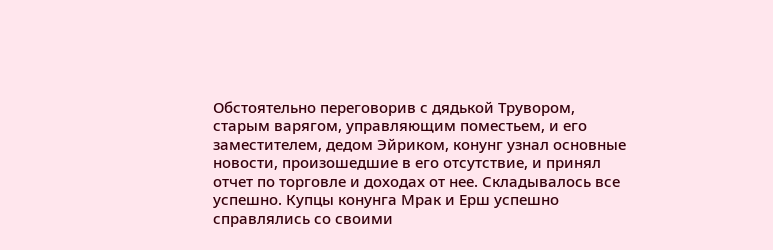Обстоятельно переговорив с дядькой Трувором, старым варягом, управляющим поместьем, и его заместителем, дедом Эйриком, конунг узнал основные новости, произошедшие в его отсутствие, и принял отчет по торговле и доходах от нее. Складывалось все успешно. Купцы конунга Мрак и Ерш успешно справлялись со своими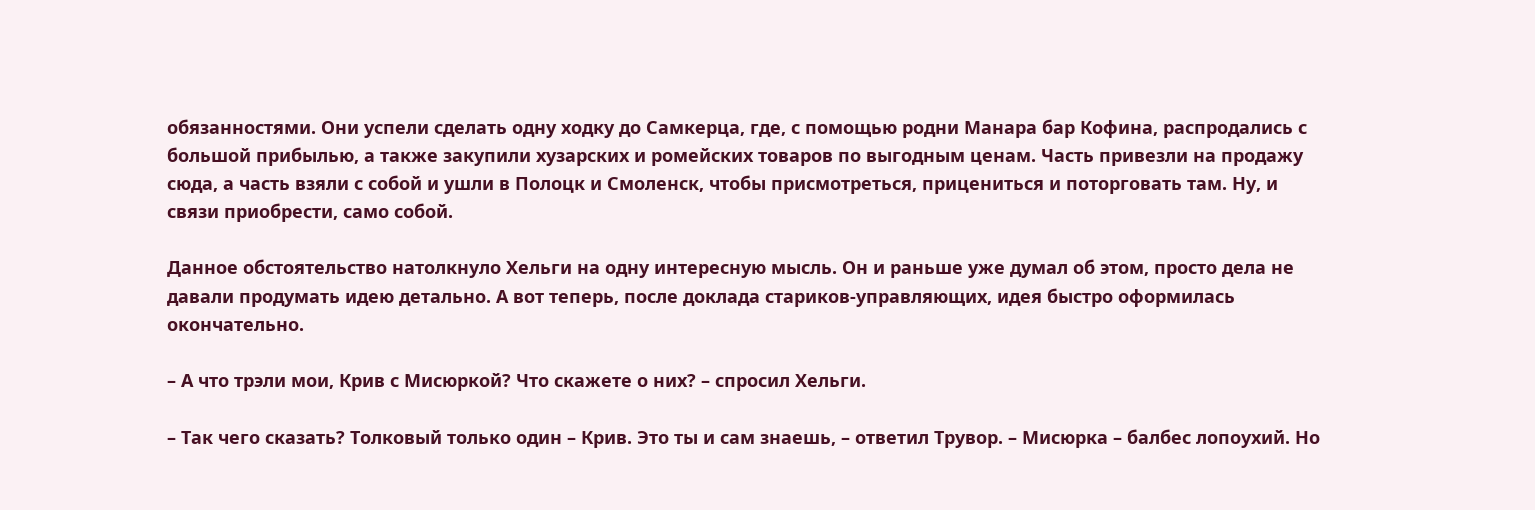обязанностями. Они успели сделать одну ходку до Самкерца, где, с помощью родни Манара бар Кофина, распродались с большой прибылью, а также закупили хузарских и ромейских товаров по выгодным ценам. Часть привезли на продажу сюда, а часть взяли с собой и ушли в Полоцк и Смоленск, чтобы присмотреться, прицениться и поторговать там. Ну, и связи приобрести, само собой.

Данное обстоятельство натолкнуло Хельги на одну интересную мысль. Он и раньше уже думал об этом, просто дела не давали продумать идею детально. А вот теперь, после доклада стариков-управляющих, идея быстро оформилась окончательно.

– А что трэли мои, Крив с Мисюркой? Что скажете о них? – спросил Хельги.

– Так чего сказать? Толковый только один – Крив. Это ты и сам знаешь, – ответил Трувор. – Мисюрка – балбес лопоухий. Но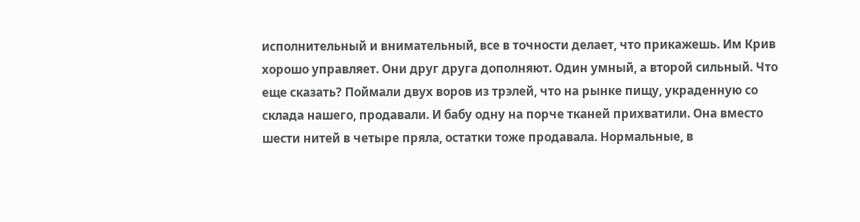исполнительный и внимательный, все в точности делает, что прикажешь. Им Крив хорошо управляет. Они друг друга дополняют. Один умный, а второй сильный. Что еще сказать? Поймали двух воров из трэлей, что на рынке пищу, украденную со склада нашего, продавали. И бабу одну на порче тканей прихватили. Она вместо шести нитей в четыре пряла, остатки тоже продавала. Нормальные, в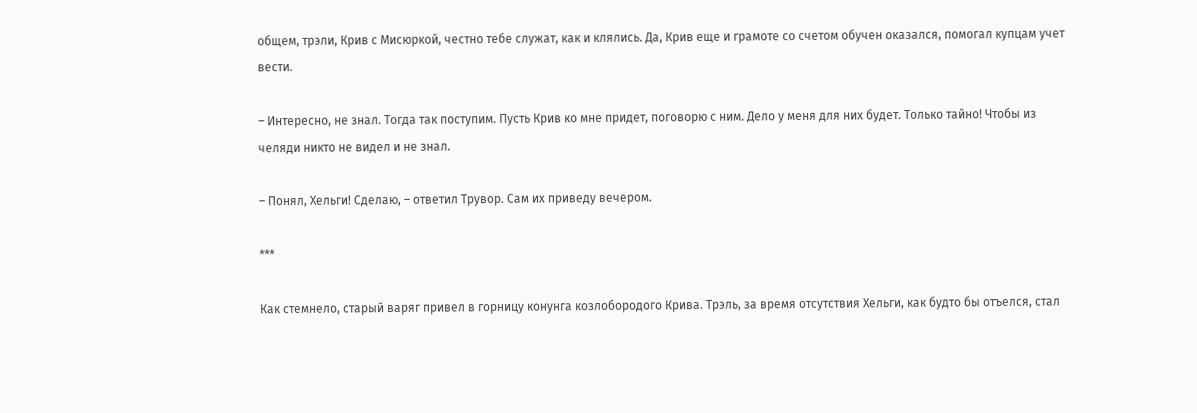общем, трэли, Крив с Мисюркой, честно тебе служат, как и клялись. Да, Крив еще и грамоте со счетом обучен оказался, помогал купцам учет вести.

– Интересно, не знал. Тогда так поступим. Пусть Крив ко мне придет, поговорю с ним. Дело у меня для них будет. Только тайно! Чтобы из челяди никто не видел и не знал.

– Понял, Хельги! Сделаю, – ответил Трувор. Сам их приведу вечером.

***

Как стемнело, старый варяг привел в горницу конунга козлобородого Крива. Трэль, за время отсутствия Хельги, как будто бы отъелся, стал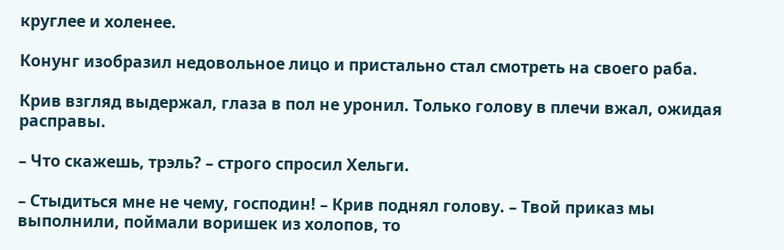круглее и холенее.

Конунг изобразил недовольное лицо и пристально стал смотреть на своего раба.

Крив взгляд выдержал, глаза в пол не уронил. Только голову в плечи вжал, ожидая расправы.

– Что скажешь, трэль? – строго спросил Хельги.

– Стыдиться мне не чему, господин! – Крив поднял голову. – Твой приказ мы выполнили, поймали воришек из холопов, то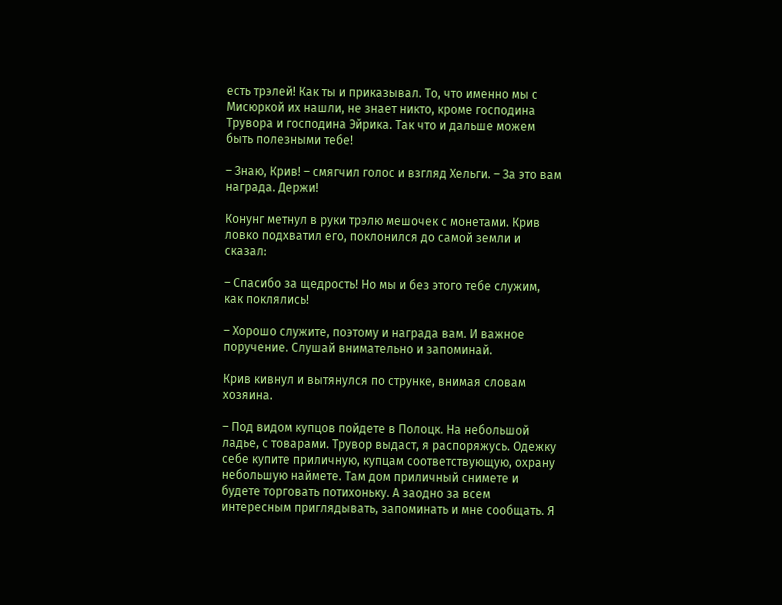есть трэлей! Как ты и приказывал. То, что именно мы с Мисюркой их нашли, не знает никто, кроме господина Трувора и господина Эйрика. Так что и дальше можем быть полезными тебе!

– Знаю, Крив! – смягчил голос и взгляд Хельги. – За это вам награда. Держи!

Конунг метнул в руки трэлю мешочек с монетами. Крив ловко подхватил его, поклонился до самой земли и сказал:

– Спасибо за щедрость! Но мы и без этого тебе служим, как поклялись!

– Хорошо служите, поэтому и награда вам. И важное поручение. Слушай внимательно и запоминай.

Крив кивнул и вытянулся по струнке, внимая словам хозяина.

– Под видом купцов пойдете в Полоцк. На небольшой ладье, с товарами. Трувор выдаст, я распоряжусь. Одежку себе купите приличную, купцам соответствующую, охрану небольшую наймете. Там дом приличный снимете и будете торговать потихоньку. А заодно за всем интересным приглядывать, запоминать и мне сообщать. Я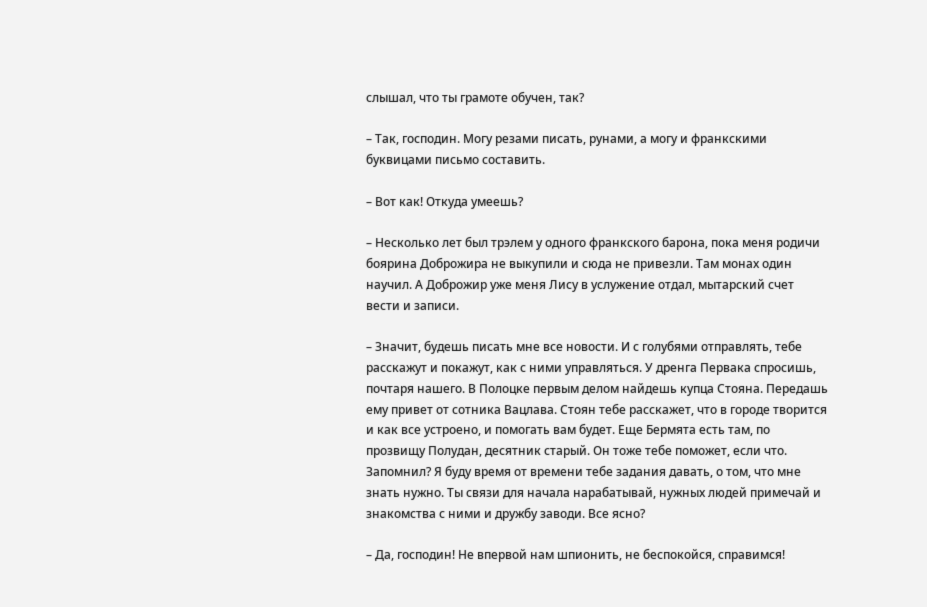слышал, что ты грамоте обучен, так?

– Так, господин. Могу резами писать, рунами, а могу и франкскими буквицами письмо составить.

– Вот как! Откуда умеешь?

– Несколько лет был трэлем у одного франкского барона, пока меня родичи боярина Доброжира не выкупили и сюда не привезли. Там монах один научил. А Доброжир уже меня Лису в услужение отдал, мытарский счет вести и записи.

– Значит, будешь писать мне все новости. И с голубями отправлять, тебе расскажут и покажут, как с ними управляться. У дренга Первака спросишь, почтаря нашего. В Полоцке первым делом найдешь купца Стояна. Передашь ему привет от сотника Вацлава. Стоян тебе расскажет, что в городе творится и как все устроено, и помогать вам будет. Еще Бермята есть там, по прозвищу Полудан, десятник старый. Он тоже тебе поможет, если что. Запомнил? Я буду время от времени тебе задания давать, о том, что мне знать нужно. Ты связи для начала нарабатывай, нужных людей примечай и знакомства с ними и дружбу заводи. Все ясно?

– Да, господин! Не впервой нам шпионить, не беспокойся, справимся!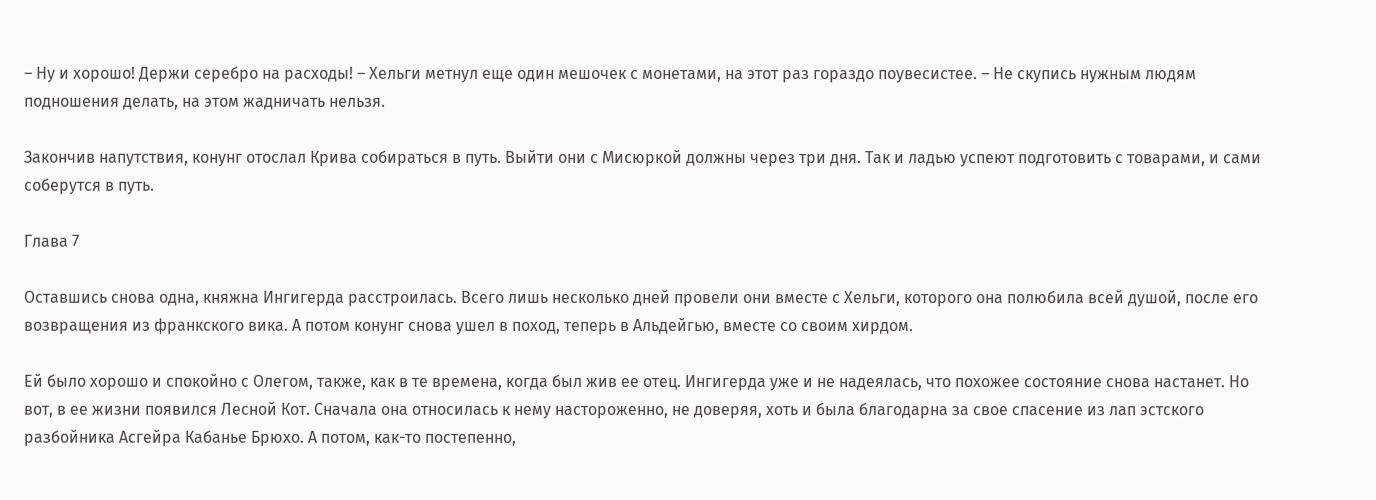– Ну и хорошо! Держи серебро на расходы! – Хельги метнул еще один мешочек с монетами, на этот раз гораздо поувесистее. – Не скупись нужным людям подношения делать, на этом жадничать нельзя.

Закончив напутствия, конунг отослал Крива собираться в путь. Выйти они с Мисюркой должны через три дня. Так и ладью успеют подготовить с товарами, и сами соберутся в путь.

Глава 7

Оставшись снова одна, княжна Ингигерда расстроилась. Всего лишь несколько дней провели они вместе с Хельги, которого она полюбила всей душой, после его возвращения из франкского вика. А потом конунг снова ушел в поход, теперь в Альдейгью, вместе со своим хирдом.

Ей было хорошо и спокойно с Олегом, также, как в те времена, когда был жив ее отец. Ингигерда уже и не надеялась, что похожее состояние снова настанет. Но вот, в ее жизни появился Лесной Кот. Сначала она относилась к нему настороженно, не доверяя, хоть и была благодарна за свое спасение из лап эстского разбойника Асгейра Кабанье Брюхо. А потом, как-то постепенно,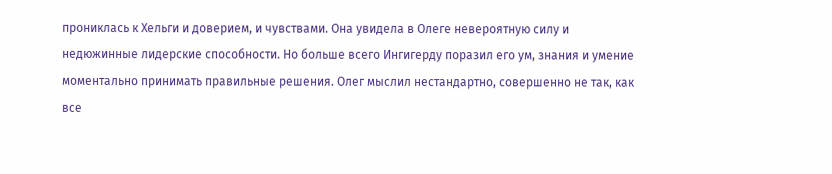прониклась к Хельги и доверием, и чувствами. Она увидела в Олеге невероятную силу и недюжинные лидерские способности. Но больше всего Ингигерду поразил его ум, знания и умение моментально принимать правильные решения. Олег мыслил нестандартно, совершенно не так, как все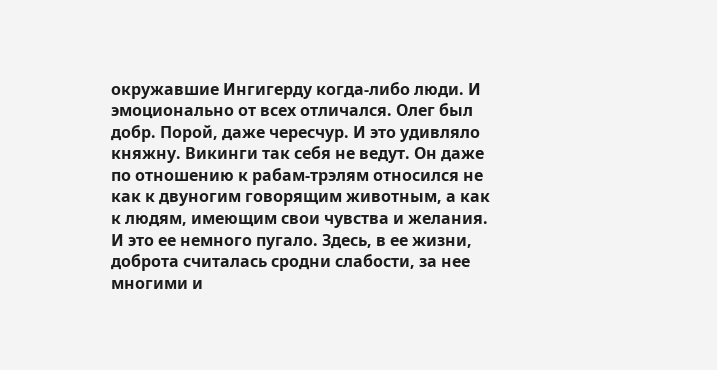окружавшие Ингигерду когда-либо люди. И эмоционально от всех отличался. Олег был добр. Порой, даже чересчур. И это удивляло княжну. Викинги так себя не ведут. Он даже по отношению к рабам-трэлям относился не как к двуногим говорящим животным, а как к людям, имеющим свои чувства и желания. И это ее немного пугало. Здесь, в ее жизни, доброта считалась сродни слабости, за нее многими и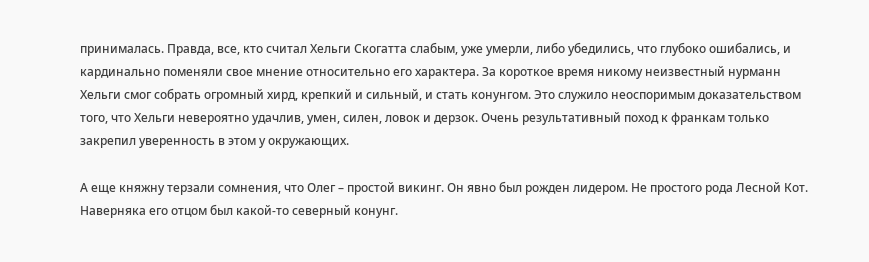принималась. Правда, все, кто считал Хельги Скогатта слабым, уже умерли, либо убедились, что глубоко ошибались, и кардинально поменяли свое мнение относительно его характера. За короткое время никому неизвестный нурманн Хельги смог собрать огромный хирд, крепкий и сильный, и стать конунгом. Это служило неоспоримым доказательством того, что Хельги невероятно удачлив, умен, силен, ловок и дерзок. Очень результативный поход к франкам только закрепил уверенность в этом у окружающих.

А еще княжну терзали сомнения, что Олег – простой викинг. Он явно был рожден лидером. Не простого рода Лесной Кот. Наверняка его отцом был какой-то северный конунг.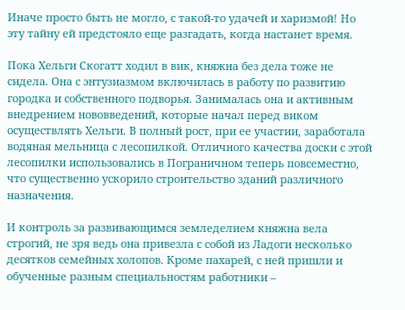Иначе просто быть не могло, с такой-то удачей и харизмой! Но эту тайну ей предстояло еще разгадать, когда настанет время.

Пока Хельги Скогатт ходил в вик, княжна без дела тоже не сидела. Она с энтузиазмом включилась в работу по развитию городка и собственного подворья. Занималась она и активным внедрением нововведений, которые начал перед виком осуществлять Хельги. В полный рост, при ее участии, заработала водяная мельница с лесопилкой. Отличного качества доски с этой лесопилки использовались в Пограничном теперь повсеместно, что существенно ускорило строительство зданий различного назначения.

И контроль за развивающимся земледелием княжна вела строгий, не зря ведь она привезла с собой из Ладоги несколько десятков семейных холопов. Кроме пахарей, с ней пришли и обученные разным специальностям работники –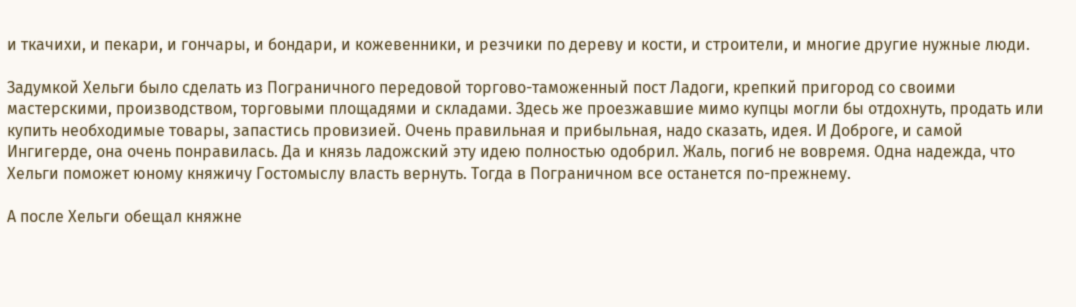и ткачихи, и пекари, и гончары, и бондари, и кожевенники, и резчики по дереву и кости, и строители, и многие другие нужные люди.

Задумкой Хельги было сделать из Пограничного передовой торгово-таможенный пост Ладоги, крепкий пригород со своими мастерскими, производством, торговыми площадями и складами. Здесь же проезжавшие мимо купцы могли бы отдохнуть, продать или купить необходимые товары, запастись провизией. Очень правильная и прибыльная, надо сказать, идея. И Доброге, и самой Ингигерде, она очень понравилась. Да и князь ладожский эту идею полностью одобрил. Жаль, погиб не вовремя. Одна надежда, что Хельги поможет юному княжичу Гостомыслу власть вернуть. Тогда в Пограничном все останется по-прежнему.

А после Хельги обещал княжне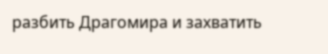разбить Драгомира и захватить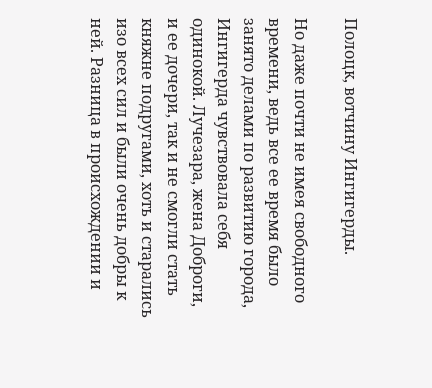Полоцк, вотчину Ингигерды.

Но даже почти не имея свободного времени, ведь все ее время было занято делами по развитию города, Ингигерда чувствовала себя одинокой. Лучезара, жена Доброги, и ее дочери, так и не смогли стать княжне подругами, хоть и старались изо всех сил и были очень добры к ней. Разница в происхождении и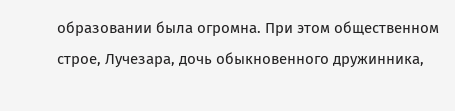образовании была огромна. При этом общественном строе, Лучезара, дочь обыкновенного дружинника,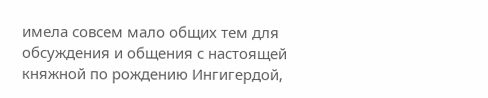имела совсем мало общих тем для обсуждения и общения с настоящей княжной по рождению Ингигердой,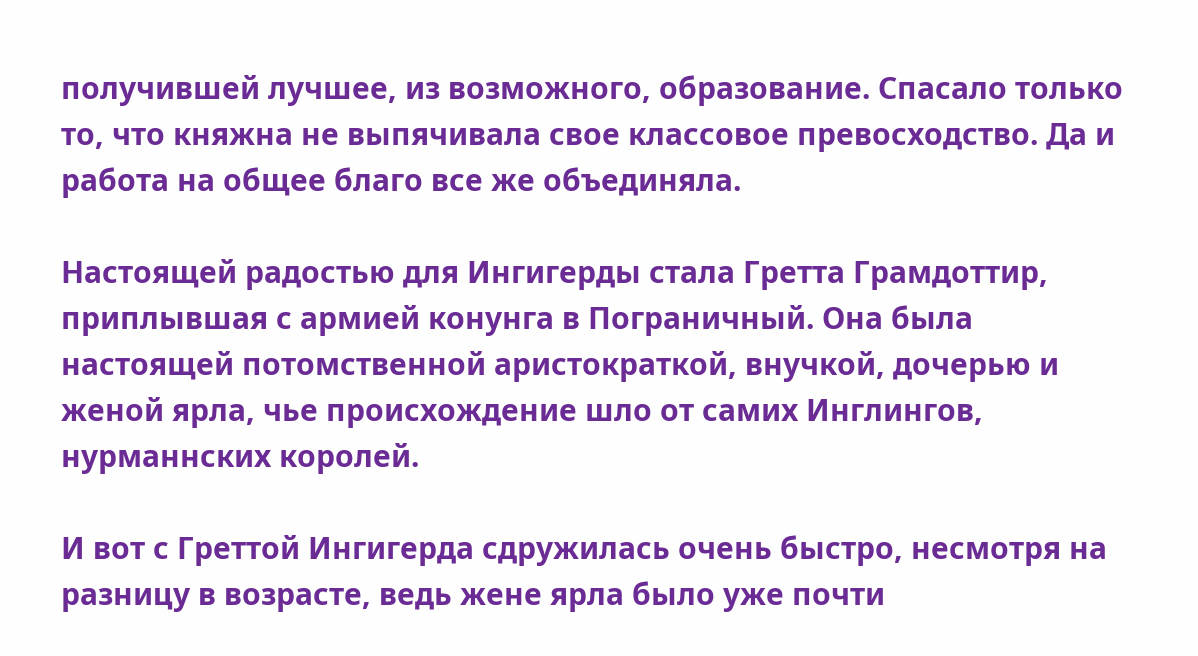получившей лучшее, из возможного, образование. Спасало только то, что княжна не выпячивала свое классовое превосходство. Да и работа на общее благо все же объединяла.

Настоящей радостью для Ингигерды стала Гретта Грамдоттир, приплывшая с армией конунга в Пограничный. Она была настоящей потомственной аристократкой, внучкой, дочерью и женой ярла, чье происхождение шло от самих Инглингов, нурманнских королей.

И вот с Греттой Ингигерда сдружилась очень быстро, несмотря на разницу в возрасте, ведь жене ярла было уже почти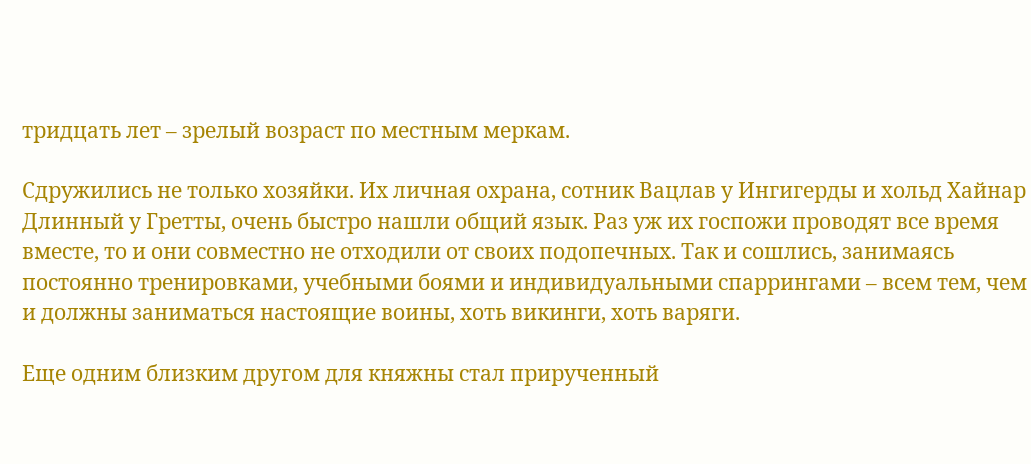тридцать лет – зрелый возраст по местным меркам.

Сдружились не только хозяйки. Их личная охрана, сотник Вацлав у Ингигерды и хольд Хайнар Длинный у Гретты, очень быстро нашли общий язык. Раз уж их госпожи проводят все время вместе, то и они совместно не отходили от своих подопечных. Так и сошлись, занимаясь постоянно тренировками, учебными боями и индивидуальными спаррингами – всем тем, чем и должны заниматься настоящие воины, хоть викинги, хоть варяги.

Еще одним близким другом для княжны стал прирученный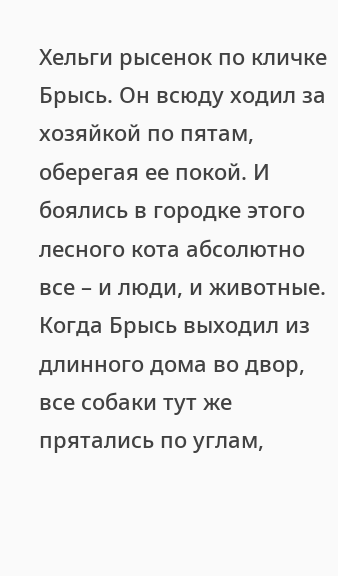Хельги рысенок по кличке Брысь. Он всюду ходил за хозяйкой по пятам, оберегая ее покой. И боялись в городке этого лесного кота абсолютно все – и люди, и животные. Когда Брысь выходил из длинного дома во двор, все собаки тут же прятались по углам,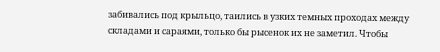забивались под крыльцо, таились в узких темных проходах между складами и сараями, только бы рысенок их не заметил. Чтобы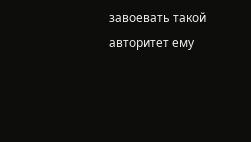завоевать такой авторитет ему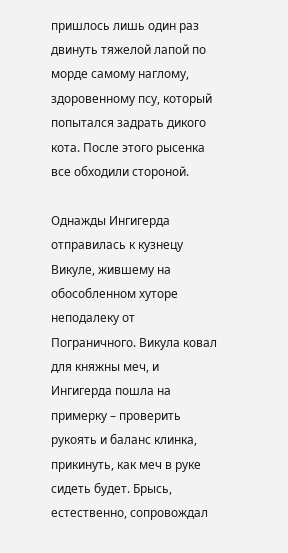пришлось лишь один раз двинуть тяжелой лапой по морде самому наглому, здоровенному псу, который попытался задрать дикого кота. После этого рысенка все обходили стороной.

Однажды Ингигерда отправилась к кузнецу Викуле, жившему на обособленном хуторе неподалеку от Пограничного. Викула ковал для княжны меч, и Ингигерда пошла на примерку – проверить рукоять и баланс клинка, прикинуть, как меч в руке сидеть будет. Брысь, естественно, сопровождал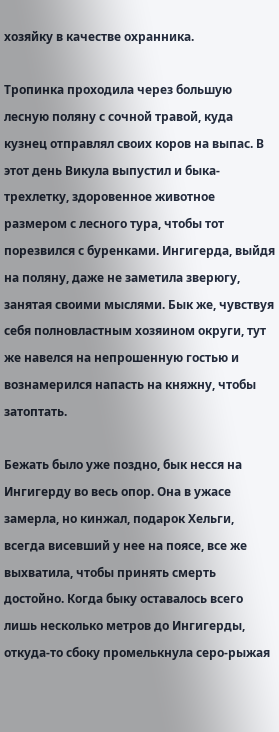хозяйку в качестве охранника.

Тропинка проходила через большую лесную поляну с сочной травой, куда кузнец отправлял своих коров на выпас. В этот день Викула выпустил и быка-трехлетку, здоровенное животное размером с лесного тура, чтобы тот порезвился с буренками. Ингигерда, выйдя на поляну, даже не заметила зверюгу, занятая своими мыслями. Бык же, чувствуя себя полновластным хозяином округи, тут же навелся на непрошенную гостью и вознамерился напасть на княжну, чтобы затоптать.

Бежать было уже поздно, бык несся на Ингигерду во весь опор. Она в ужасе замерла, но кинжал, подарок Хельги, всегда висевший у нее на поясе, все же выхватила, чтобы принять смерть достойно. Когда быку оставалось всего лишь несколько метров до Ингигерды, откуда-то сбоку промелькнула серо-рыжая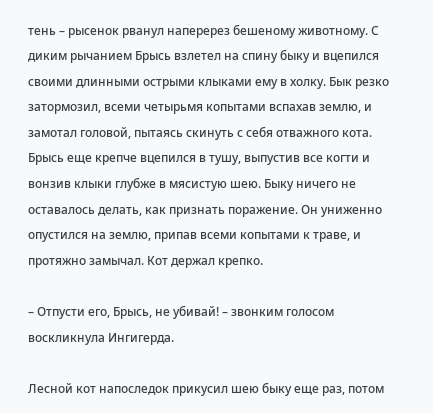тень – рысенок рванул наперерез бешеному животному. С диким рычанием Брысь взлетел на спину быку и вцепился своими длинными острыми клыками ему в холку. Бык резко затормозил, всеми четырьмя копытами вспахав землю, и замотал головой, пытаясь скинуть с себя отважного кота. Брысь еще крепче вцепился в тушу, выпустив все когти и вонзив клыки глубже в мясистую шею. Быку ничего не оставалось делать, как признать поражение. Он униженно опустился на землю, припав всеми копытами к траве, и протяжно замычал. Кот держал крепко.

– Отпусти его, Брысь, не убивай! – звонким голосом воскликнула Ингигерда.

Лесной кот напоследок прикусил шею быку еще раз, потом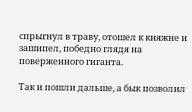спрыгнул в траву, отошел к княжне и зашипел, победно глядя на поверженного гиганта.

Так и пошли дальше, а бык позволил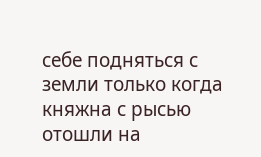себе подняться с земли только когда княжна с рысью отошли на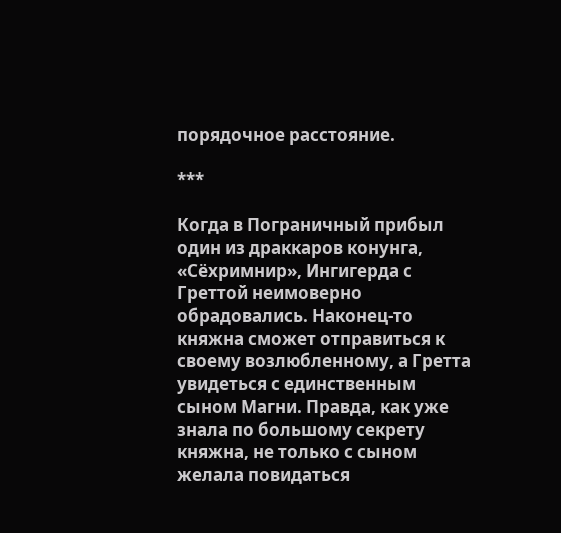порядочное расстояние.

***

Когда в Пограничный прибыл один из драккаров конунга, «Сëхримнир», Ингигерда с Греттой неимоверно обрадовались. Наконец-то княжна сможет отправиться к своему возлюбленному, а Гретта увидеться с единственным сыном Магни. Правда, как уже знала по большому секрету княжна, не только с сыном желала повидаться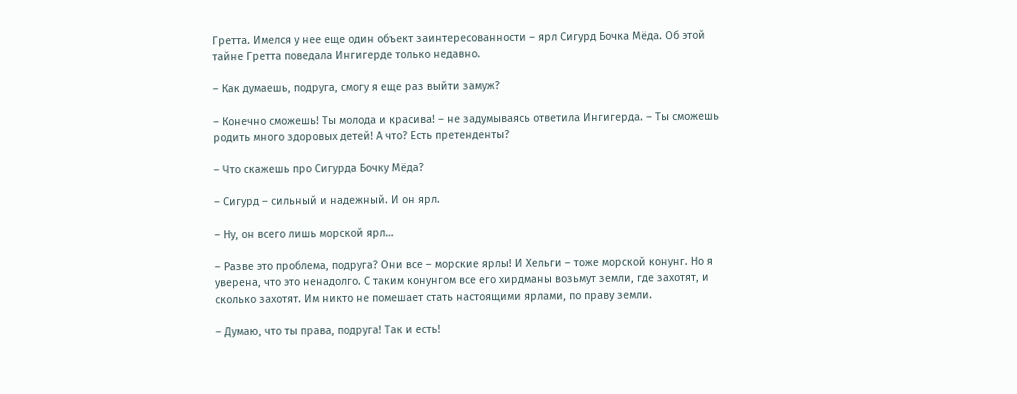Гретта. Имелся у нее еще один объект заинтересованности – ярл Сигурд Бочка Мёда. Об этой тайне Гретта поведала Ингигерде только недавно.

– Как думаешь, подруга, смогу я еще раз выйти замуж?

– Конечно сможешь! Ты молода и красива! – не задумываясь ответила Ингигерда. – Ты сможешь родить много здоровых детей! А что? Есть претенденты?

– Что скажешь про Сигурда Бочку Мёда?

– Сигурд – сильный и надежный. И он ярл.

– Ну, он всего лишь морской ярл…

– Разве это проблема, подруга? Они все – морские ярлы! И Хельги – тоже морской конунг. Но я уверена, что это ненадолго. С таким конунгом все его хирдманы возьмут земли, где захотят, и сколько захотят. Им никто не помешает стать настоящими ярлами, по праву земли.

– Думаю, что ты права, подруга! Так и есть!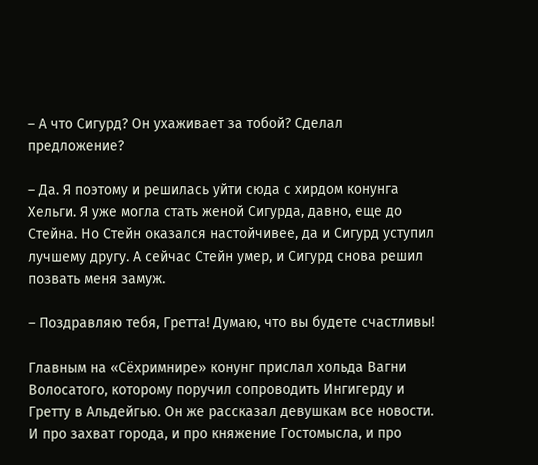– А что Сигурд? Он ухаживает за тобой? Сделал предложение?

– Да. Я поэтому и решилась уйти сюда с хирдом конунга Хельги. Я уже могла стать женой Сигурда, давно, еще до Стейна. Но Стейн оказался настойчивее, да и Сигурд уступил лучшему другу. А сейчас Стейн умер, и Сигурд снова решил позвать меня замуж.

– Поздравляю тебя, Гретта! Думаю, что вы будете счастливы!

Главным на «Сëхримнире» конунг прислал хольда Вагни Волосатого, которому поручил сопроводить Ингигерду и Гретту в Альдейгью. Он же рассказал девушкам все новости. И про захват города, и про княжение Гостомысла, и про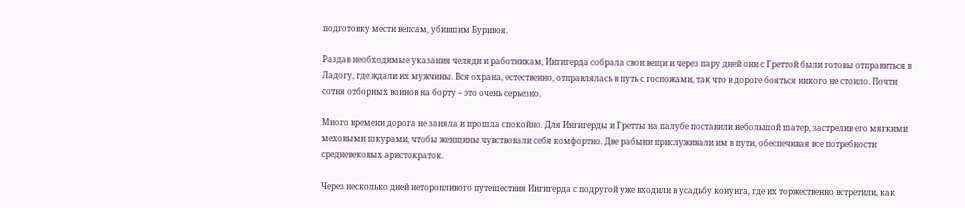подготовку мести вепсам, убившим Буривоя.

Раздав необходимые указания челяди и работникам, Ингигерда собрала свои вещи и через пару дней они с Греттой были готовы отправиться в Ладогу, где ждали их мужчины. Вся охрана, естественно, отправлялась в путь с госпожами, так что в дороге бояться никого не стоило. Почти сотня отборных воинов на борту – это очень серьезно.

Много времени дорога не заняла и прошла спокойно. Для Ингигерды и Гретты на палубе поставили небольшой шатер, застрелив его мягкими меховыми шкурами, чтобы женщины чувствовали себя комфортно. Две рабыни прислуживали им в пути, обеспечивая все потребности средневековых аристократок.

Через несколько дней неторопливого путешествия Ингигерда с подругой уже входили в усадьбу конунга, где их торжественно встретили, как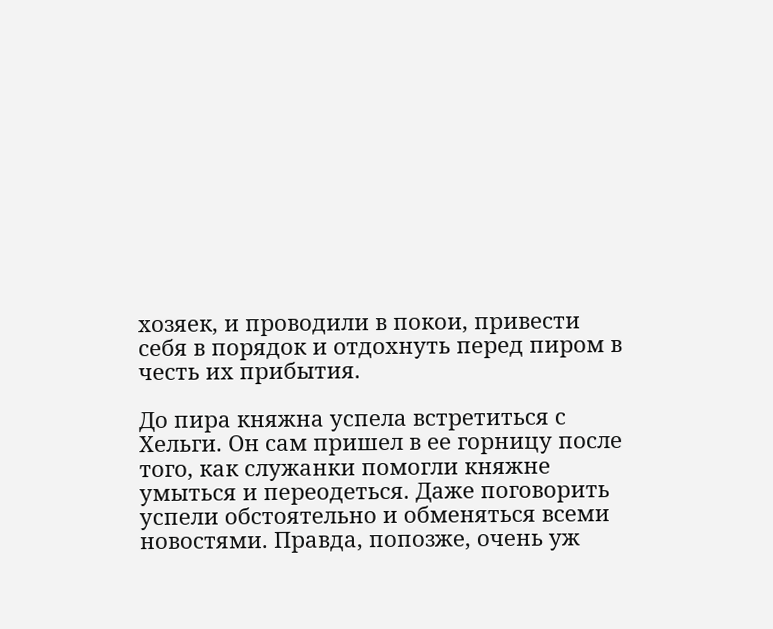хозяек, и проводили в покои, привести себя в порядок и отдохнуть перед пиром в честь их прибытия.

До пира княжна успела встретиться с Хельги. Он сам пришел в ее горницу после того, как служанки помогли княжне умыться и переодеться. Даже поговорить успели обстоятельно и обменяться всеми новостями. Правда, попозже, очень уж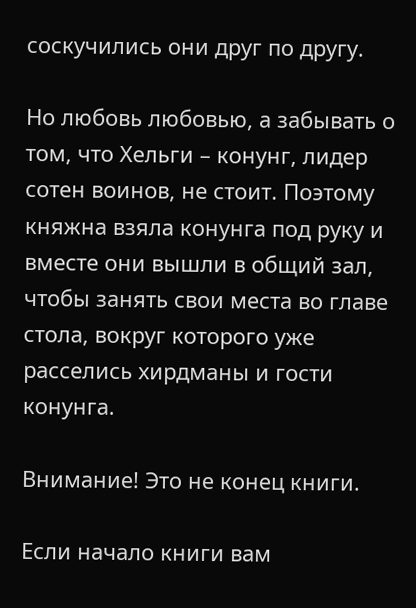соскучились они друг по другу.

Но любовь любовью, а забывать о том, что Хельги – конунг, лидер сотен воинов, не стоит. Поэтому княжна взяла конунга под руку и вместе они вышли в общий зал, чтобы занять свои места во главе стола, вокруг которого уже расселись хирдманы и гости конунга.

Внимание! Это не конец книги.

Если начало книги вам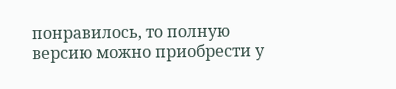понравилось, то полную версию можно приобрести у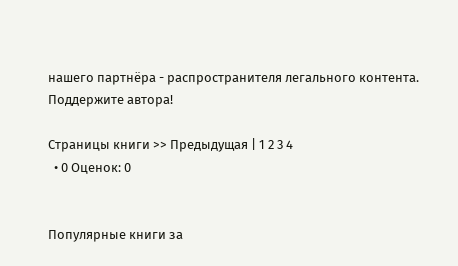нашего партнёра - распространителя легального контента. Поддержите автора!

Страницы книги >> Предыдущая | 1 2 3 4
  • 0 Оценок: 0


Популярные книги за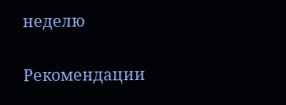неделю


Рекомендации